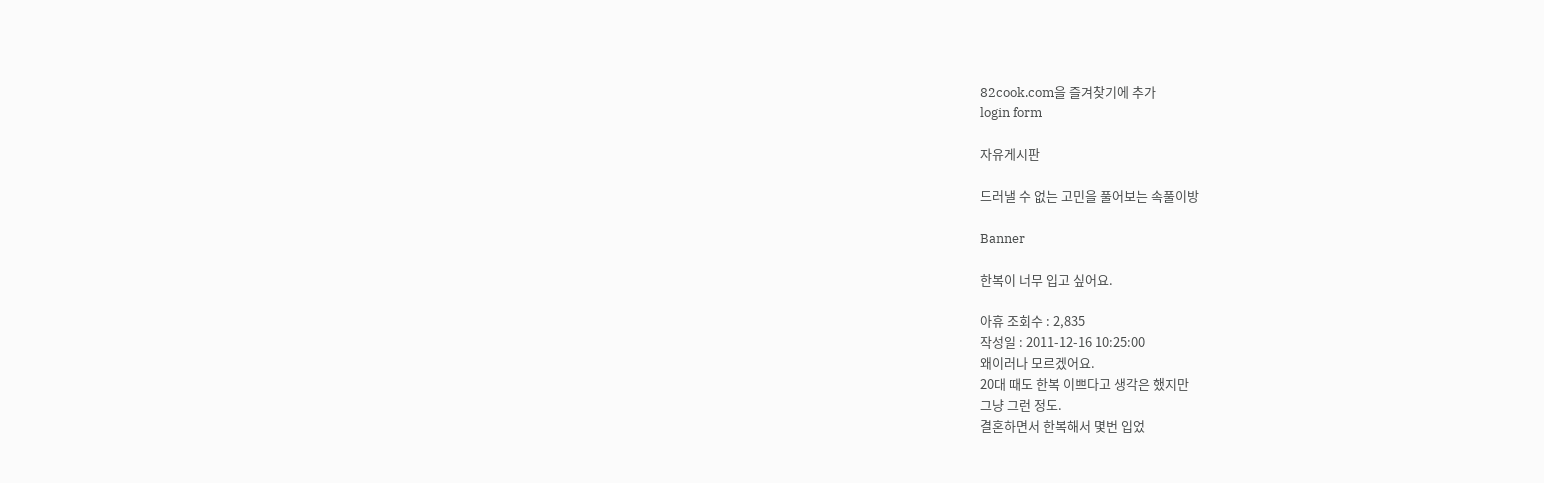82cook.com을 즐겨찾기에 추가
login form

자유게시판

드러낼 수 없는 고민을 풀어보는 속풀이방

Banner

한복이 너무 입고 싶어요.

아휴 조회수 : 2,835
작성일 : 2011-12-16 10:25:00
왜이러나 모르겠어요.
20대 때도 한복 이쁘다고 생각은 했지만
그냥 그런 정도.
결혼하면서 한복해서 몇번 입었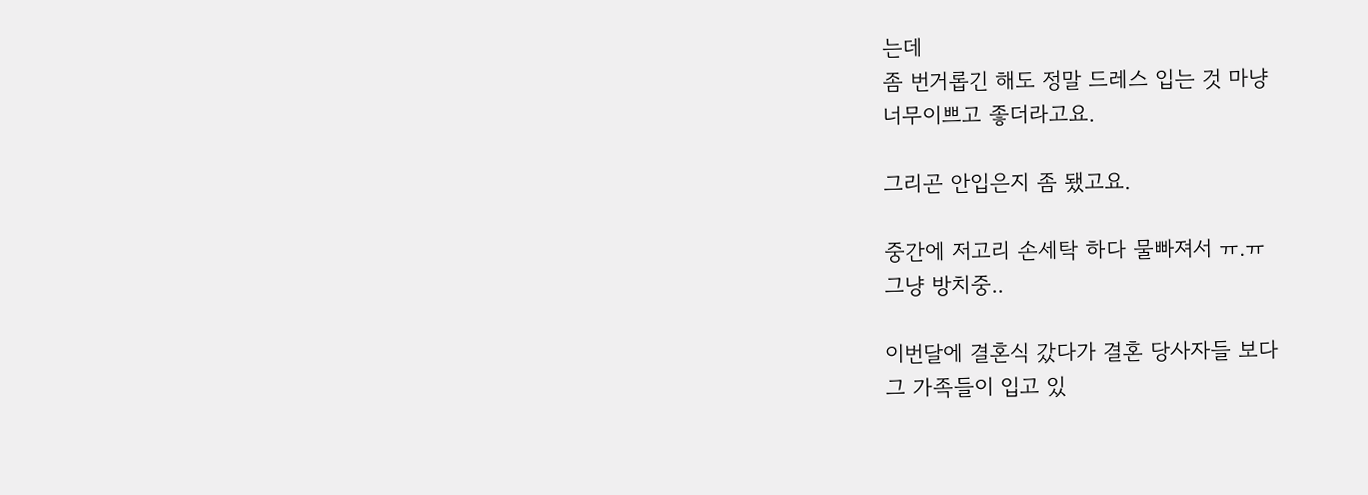는데
좀 번거롭긴 해도 정말 드레스 입는 것 마냥
너무이쁘고 좋더라고요.

그리곤 안입은지 좀 됐고요.

중간에 저고리 손세탁 하다 물빠져서 ㅠ.ㅠ
그냥 방치중..

이번달에 결혼식 갔다가 결혼 당사자들 보다
그 가족들이 입고 있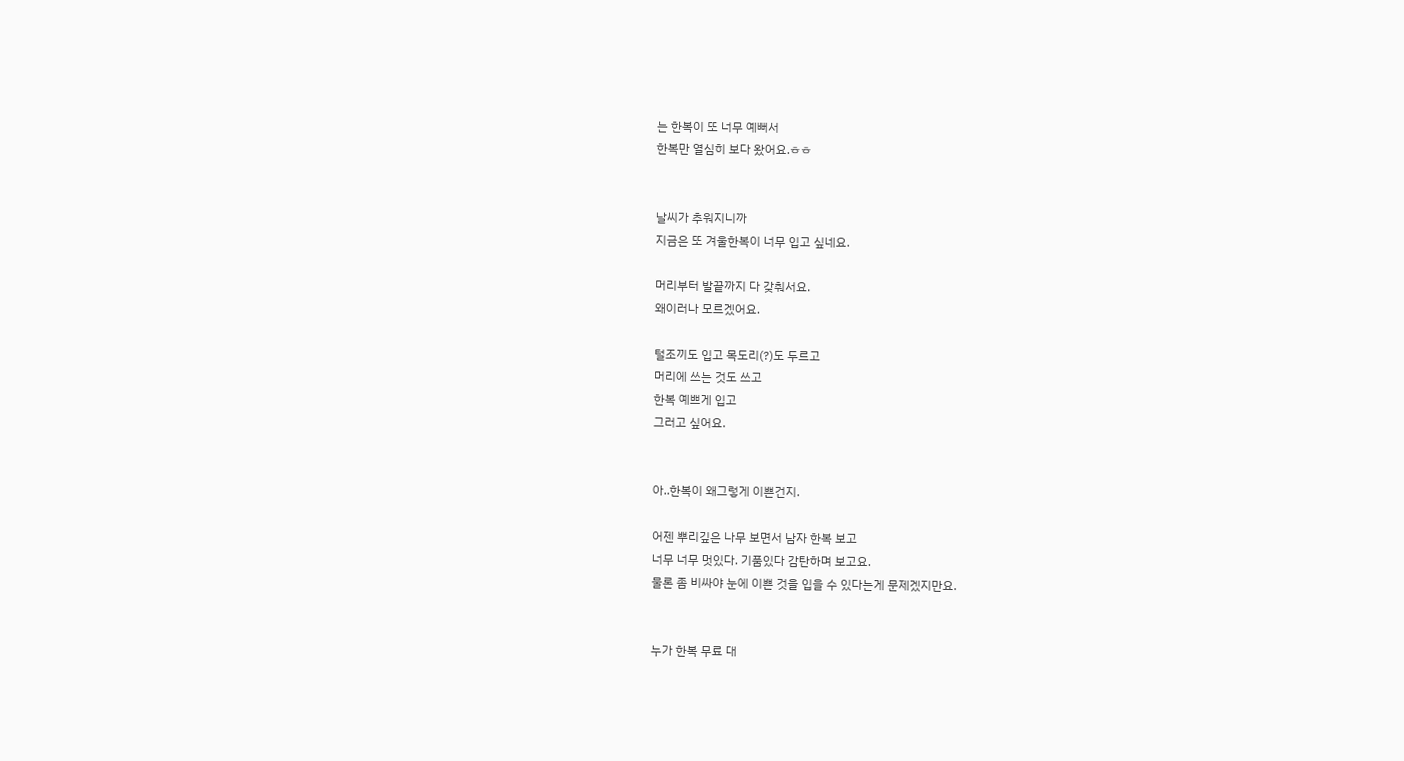는 한복이 또 너무 예뻐서
한복만 열심히 보다 왔어요.ㅎㅎ


날씨가 추워지니까
지금은 또 겨울한복이 너무 입고 싶네요.

머리부터 발끝까지 다 갖춰서요.
왜이러나 모르겠어요.

털조끼도 입고 목도리(?)도 두르고
머리에 쓰는 것도 쓰고
한복 예쁘게 입고
그러고 싶어요.


아..한복이 왜그렇게 이쁜건지.

어젠 뿌리깊은 나무 보면서 남자 한복 보고
너무 너무 멋있다. 기품있다 감탄하며 보고요.
물론 좀 비싸야 눈에 이쁜 것을 입을 수 있다는게 문제겠지만요.


누가 한복 무료 대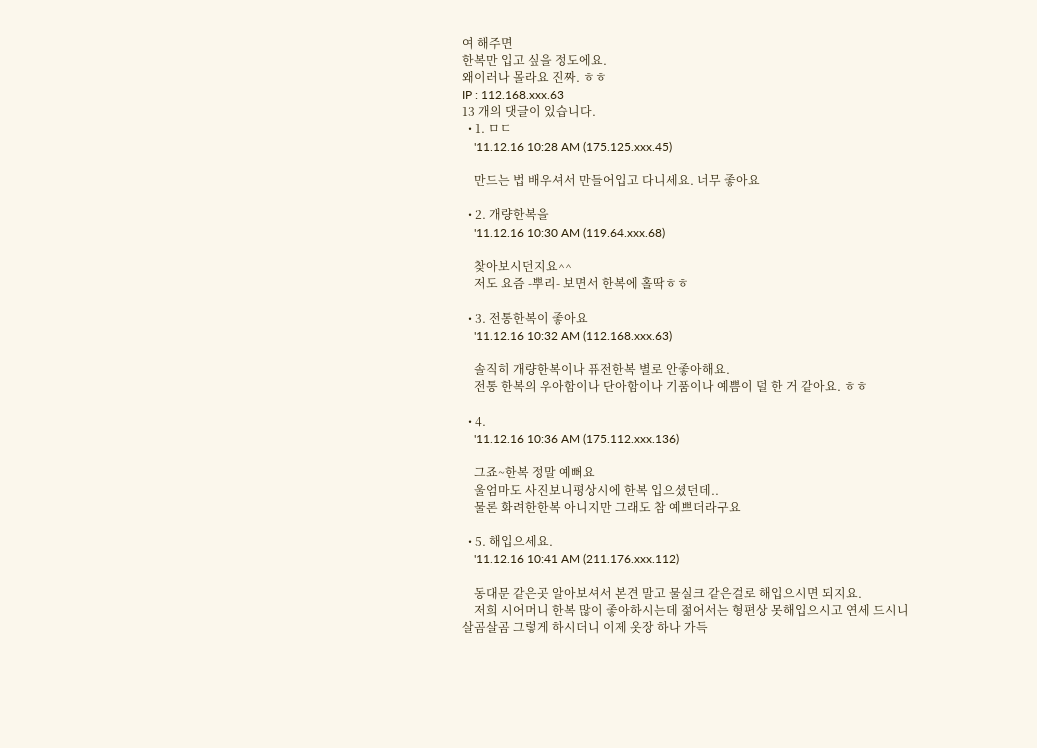여 해주면
한복만 입고 싶을 정도에요.
왜이러나 몰라요 진짜. ㅎㅎ
IP : 112.168.xxx.63
13 개의 댓글이 있습니다.
  • 1. ㅁㄷ
    '11.12.16 10:28 AM (175.125.xxx.45)

    만드는 법 배우셔서 만들어입고 다니세요. 너무 좋아요

  • 2. 개량한복을
    '11.12.16 10:30 AM (119.64.xxx.68)

    찾아보시던지요^^
    저도 요즘 -뿌리- 보면서 한복에 홀딱ㅎㅎ

  • 3. 전통한복이 좋아요
    '11.12.16 10:32 AM (112.168.xxx.63)

    솔직히 개량한복이나 퓨전한복 별로 안좋아해요.
    전통 한복의 우아함이나 단아함이나 기품이나 예쁨이 덜 한 거 같아요. ㅎㅎ

  • 4.
    '11.12.16 10:36 AM (175.112.xxx.136)

    그죠~한복 정말 예뻐요
    울엄마도 사진보니평상시에 한복 입으셨던데..
    물론 화려한한복 아니지만 그래도 참 예쁘더라구요

  • 5. 해입으세요.
    '11.12.16 10:41 AM (211.176.xxx.112)

    동대문 같은곳 알아보셔서 본견 말고 물실크 같은걸로 해입으시면 되지요.
    저희 시어머니 한복 많이 좋아하시는데 젊어서는 형편상 못해입으시고 연세 드시니 살곰살곰 그렇게 하시더니 이제 옷장 하나 가득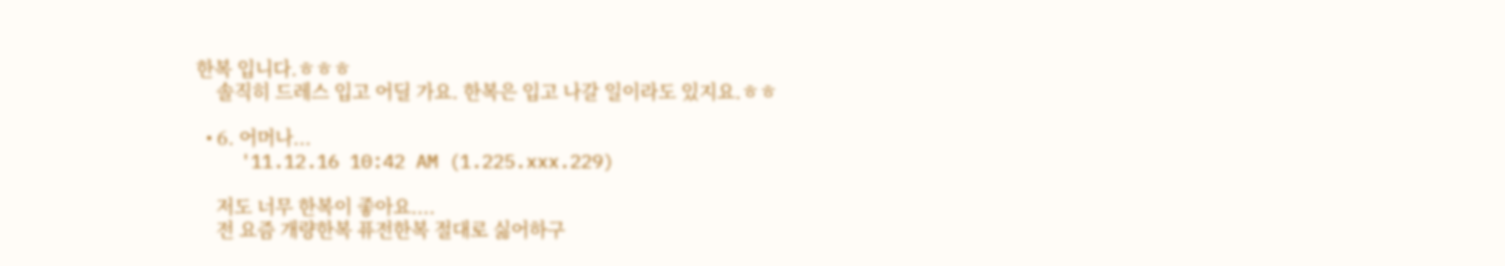한복 입니다.ㅎㅎㅎ
    솔직히 드레스 입고 어딜 가요. 한복은 입고 나갈 일이라도 있지요.ㅎㅎ

  • 6. 어머나...
    '11.12.16 10:42 AM (1.225.xxx.229)

    저도 너무 한복이 좋아요....
    전 요즘 개량한복 퓨전한복 절대로 싫어하구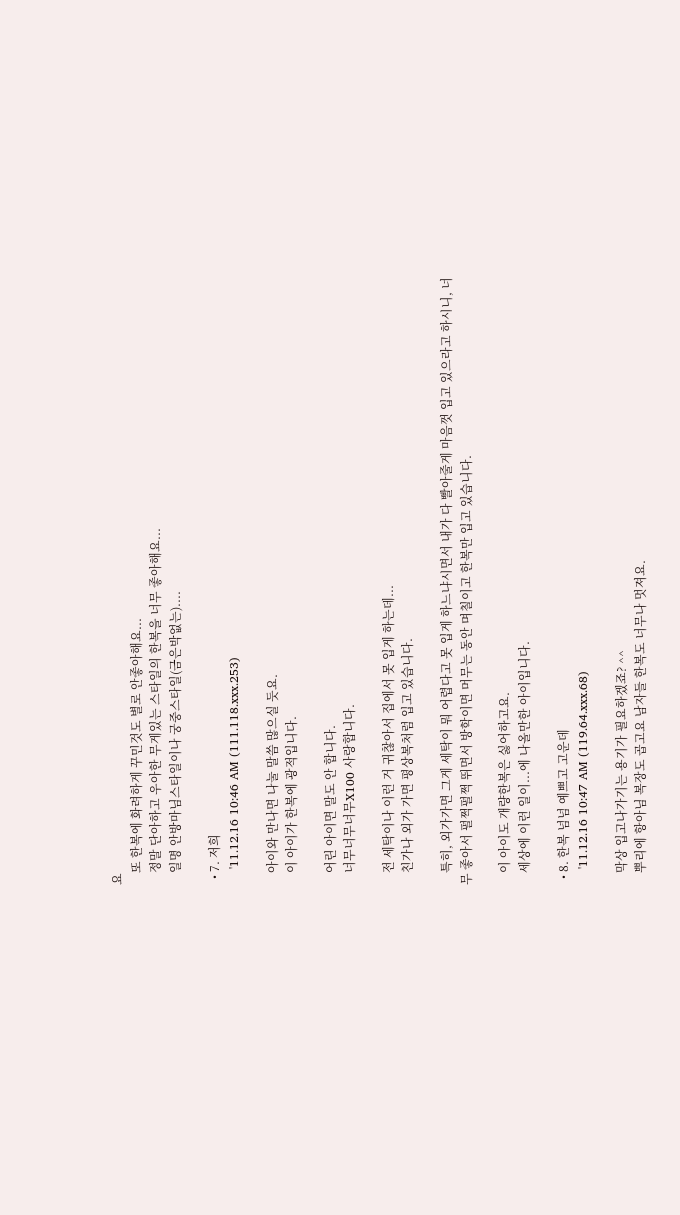요
    또 한복에 화려하게 꾸민것도 별로 안좋아해요...
    정말 단아하고 우아한 무게있는 스타일의 한복을 너무 좋아해요...
    일명 안방마님스타일이나 궁중스타일(금은박없는)....

  • 7. 저희
    '11.12.16 10:46 AM (111.118.xxx.253)

    아이와 만나면 나눌 말씀 많으실 듯요.
    이 아이가 한복에 광적입니다.

    어린 아이면 말도 안 합니다.
    너무너무너무X100 사랑합니다.

    전 세탁이나 이런 거 귀찮아서 집에서 못 입게 하는데...
    친가나 외가 가면 평상복처럼 입고 있습니다.

    특히, 외가가면 그게 세탁이 뭐 어렵다고 못 입게 하느냐시면서 내가 다 빨아줄게 마음껏 입고 있으라고 하시니, 너무 좋아서 펄쩍펄쩍 뛰면서 방학이면 머무는 동안 며칠이고 한복만 입고 있습니다.

    이 아이도 개량한복은 싫어하고요.
    세상에 이런 일이...에 나올만한 아이입니다.

  • 8. 한복 넘넘 예쁘고 고운데
    '11.12.16 10:47 AM (119.64.xxx.68)

    막상 입고나가기는 용기가 필요하겠죠? ^^
    뿌리에 항아님 복장도 곱고요 남자들 한복도 너무나 멋져요.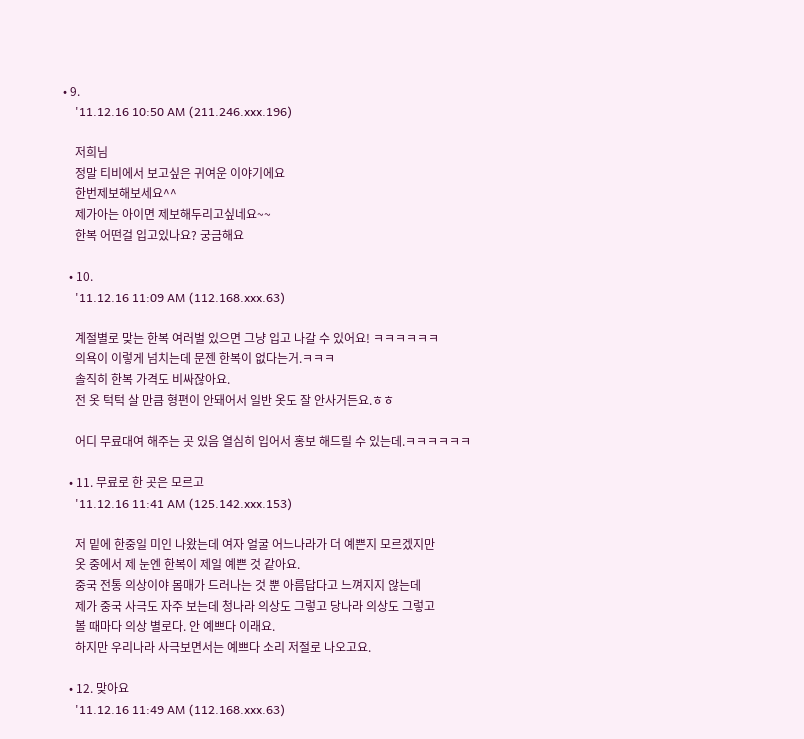• 9.
    '11.12.16 10:50 AM (211.246.xxx.196)

    저희님
    정말 티비에서 보고싶은 귀여운 이야기에요
    한번제보해보세요^^
    제가아는 아이면 제보해두리고싶네요~~
    한복 어떤걸 입고있나요? 궁금해요

  • 10.
    '11.12.16 11:09 AM (112.168.xxx.63)

    계절별로 맞는 한복 여러벌 있으면 그냥 입고 나갈 수 있어요! ㅋㅋㅋㅋㅋㅋ
    의욕이 이렇게 넘치는데 문젠 한복이 없다는거.ㅋㅋㅋ
    솔직히 한복 가격도 비싸잖아요.
    전 옷 턱턱 살 만큼 형편이 안돼어서 일반 옷도 잘 안사거든요.ㅎㅎ

    어디 무료대여 해주는 곳 있음 열심히 입어서 홍보 해드릴 수 있는데.ㅋㅋㅋㅋㅋㅋ

  • 11. 무료로 한 곳은 모르고
    '11.12.16 11:41 AM (125.142.xxx.153)

    저 밑에 한중일 미인 나왔는데 여자 얼굴 어느나라가 더 예쁜지 모르겠지만
    옷 중에서 제 눈엔 한복이 제일 예쁜 것 같아요.
    중국 전통 의상이야 몸매가 드러나는 것 뿐 아름답다고 느껴지지 않는데
    제가 중국 사극도 자주 보는데 청나라 의상도 그렇고 당나라 의상도 그렇고
    볼 때마다 의상 별로다. 안 예쁘다 이래요.
    하지만 우리나라 사극보면서는 예쁘다 소리 저절로 나오고요.

  • 12. 맞아요
    '11.12.16 11:49 AM (112.168.xxx.63)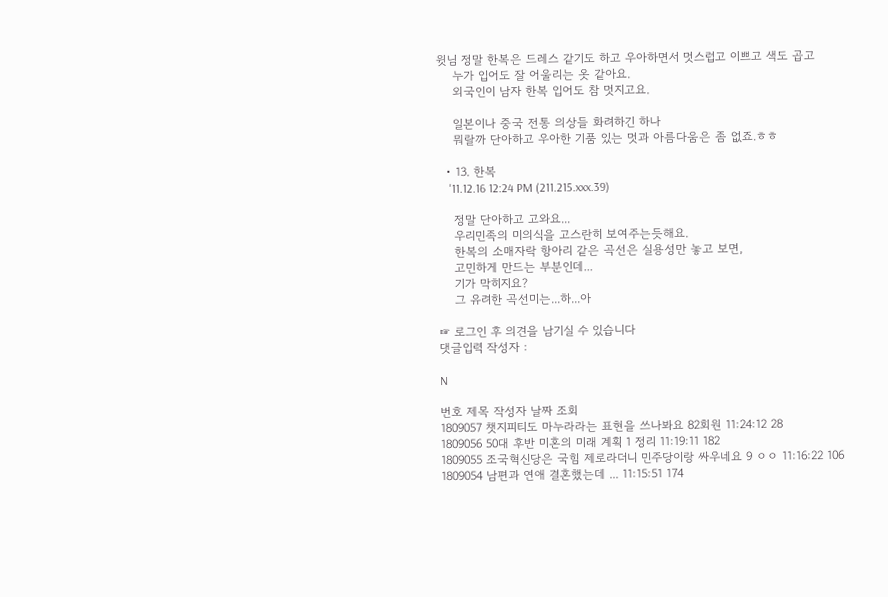윗님 정말 한복은 드레스 같기도 하고 우아하면서 멋스럽고 이쁘고 색도 곱고
    누가 입어도 잘 어울리는 옷 같아요.
    외국인이 남자 한복 입어도 참 멋지고요.

    일본이나 중국 전통 의상들 화려하긴 하나
    뭐랄까 단아하고 우아한 기품 있는 멋과 아름다움은 좀 없죠.ㅎㅎ

  • 13. 한복
    '11.12.16 12:24 PM (211.215.xxx.39)

    정말 단아하고 고와요...
    우리민족의 미의식을 고스란히 보여주는듯해요.
    한복의 소매자락 항아리 같은 곡선은 실용성만 놓고 보면,
    고민하게 만드는 부분인데...
    기가 막히지요?
    그 유려한 곡선미는...하...아

☞ 로그인 후 의견을 남기실 수 있습니다
댓글입력 작성자 :

N

번호 제목 작성자 날짜 조회
1809057 챗지피티도 마누라라는 표현을 쓰나봐요 82회원 11:24:12 28
1809056 50대 후반 미혼의 미래 계획 1 정리 11:19:11 182
1809055 조국혁신당은 국힘 제로라더니 민주당이랑 싸우네요 9 ㅇㅇ 11:16:22 106
1809054 남편과 연애 결혼했는데 ... 11:15:51 174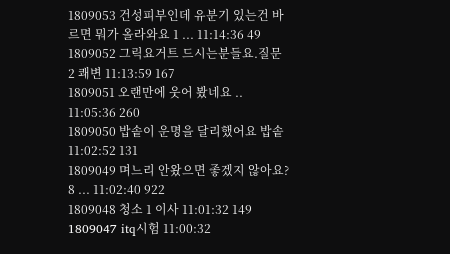1809053 건성피부인데 유분기 있는건 바르면 뭐가 올라와요 1 ... 11:14:36 49
1809052 그릭요거트 드시는분들요.질문 2 쾌변 11:13:59 167
1809051 오랜만에 웃어 봤네요 .. 11:05:36 260
1809050 밥솥이 운명을 달리했어요 밥솥 11:02:52 131
1809049 며느리 안왔으면 좋겠지 않아요? 8 ... 11:02:40 922
1809048 청소 1 이사 11:01:32 149
1809047 itq시험 11:00:32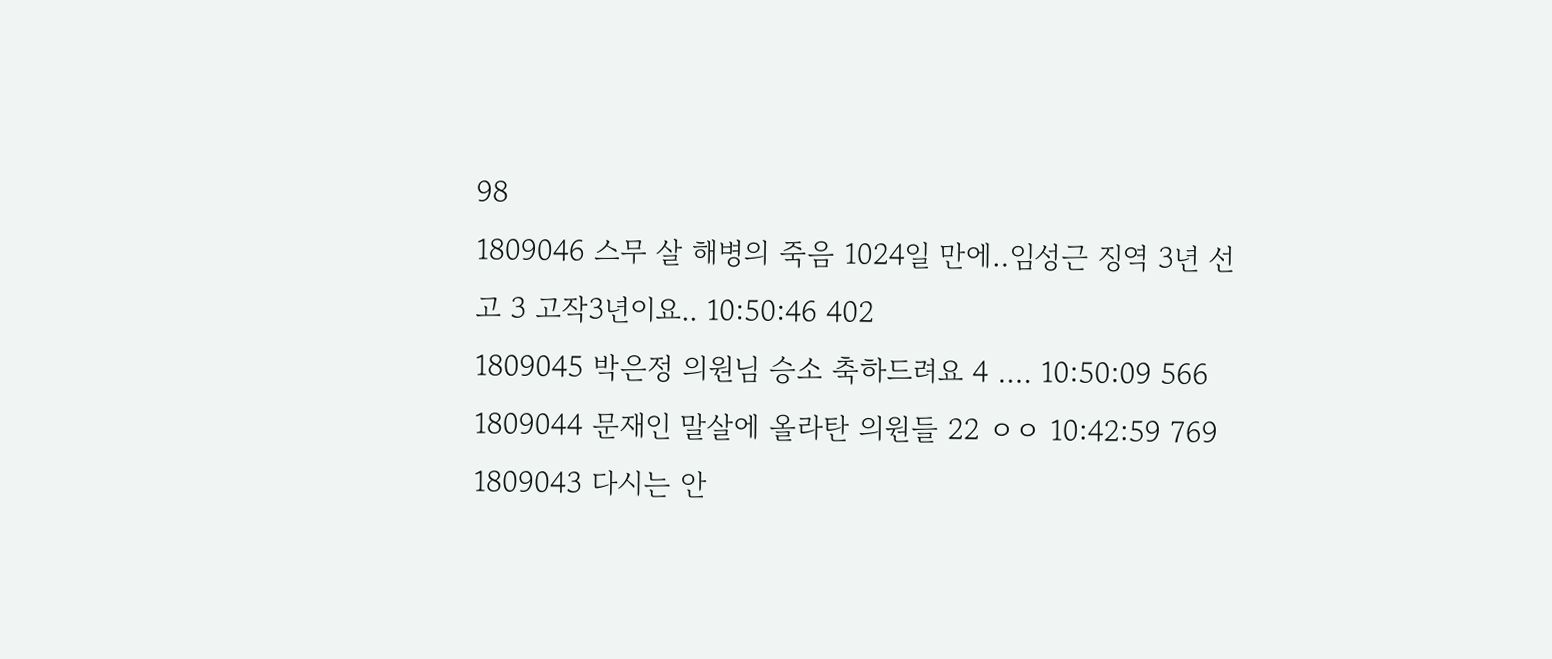98
1809046 스무 살 해병의 죽음 1024일 만에‥임성근 징역 3년 선고 3 고작3년이요.. 10:50:46 402
1809045 박은정 의원님 승소 축하드려요 4 …. 10:50:09 566
1809044 문재인 말살에 올라탄 의원들 22 ㅇㅇ 10:42:59 769
1809043 다시는 안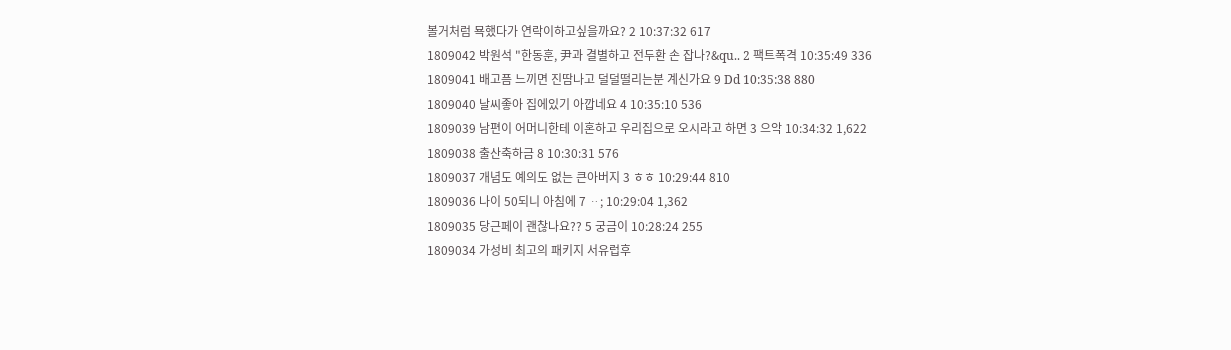볼거처럼 묙했다가 연락이하고싶을까요? 2 10:37:32 617
1809042 박원석 "한동훈, 尹과 결별하고 전두환 손 잡나?&qu.. 2 팩트폭격 10:35:49 336
1809041 배고픔 느끼면 진땀나고 덜덜떨리는분 계신가요 9 Dd 10:35:38 880
1809040 날씨좋아 집에있기 아깝네요 4 10:35:10 536
1809039 남편이 어머니한테 이혼하고 우리집으로 오시라고 하면 3 으악 10:34:32 1,622
1809038 출산축하금 8 10:30:31 576
1809037 개념도 예의도 없는 큰아버지 3 ㅎㅎ 10:29:44 810
1809036 나이 50되니 아침에 7 ᆢ; 10:29:04 1,362
1809035 당근페이 괜찮나요?? 5 궁금이 10:28:24 255
1809034 가성비 최고의 패키지 서유럽후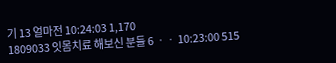기 13 얼마전 10:24:03 1,170
1809033 잇몸치료 해보신 분들 6 ㆍㆍ 10:23:00 515